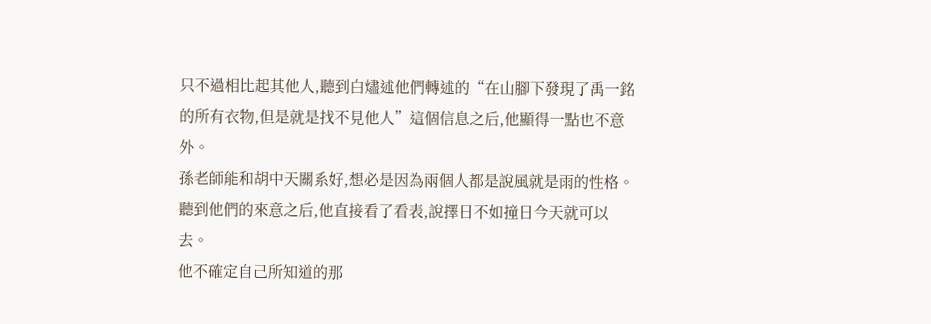只不過相比起其他人,聽到白燼述他們轉述的“在山腳下發現了禹一銘的所有衣物,但是就是找不見他人”這個信息之后,他顯得一點也不意外。
孫老師能和胡中天關系好,想必是因為兩個人都是說風就是雨的性格。
聽到他們的來意之后,他直接看了看表,說擇日不如撞日今天就可以去。
他不確定自己所知道的那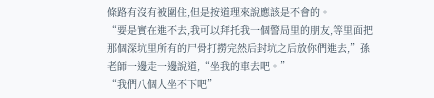條路有沒有被圍住,但是按道理來說應該是不會的。
“要是實在進不去,我可以拜托我一個警局里的朋友,等里面把那個深坑里所有的尸骨打撈完然后封坑之后放你們進去,”孫老師一邊走一邊說道,“坐我的車去吧。”
“我們八個人坐不下吧”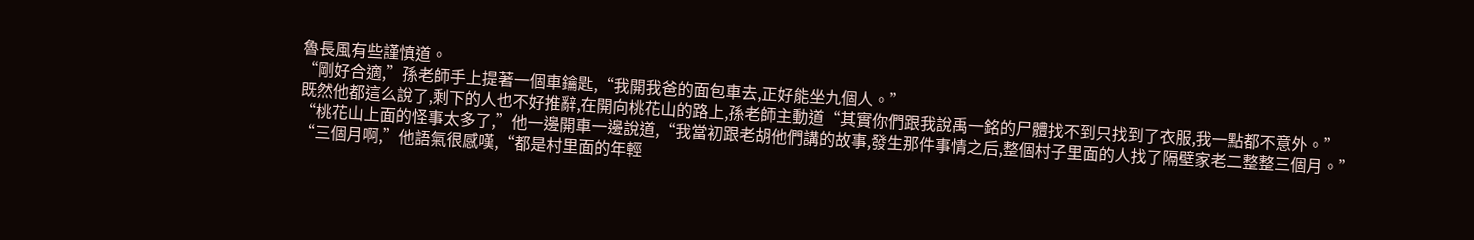魯長風有些謹慎道。
“剛好合適,”孫老師手上提著一個車鑰匙,“我開我爸的面包車去,正好能坐九個人。”
既然他都這么說了,剩下的人也不好推辭,在開向桃花山的路上,孫老師主動道“其實你們跟我說禹一銘的尸體找不到只找到了衣服,我一點都不意外。”
“桃花山上面的怪事太多了,”他一邊開車一邊說道,“我當初跟老胡他們講的故事,發生那件事情之后,整個村子里面的人找了隔壁家老二整整三個月。”
“三個月啊,”他語氣很感嘆,“都是村里面的年輕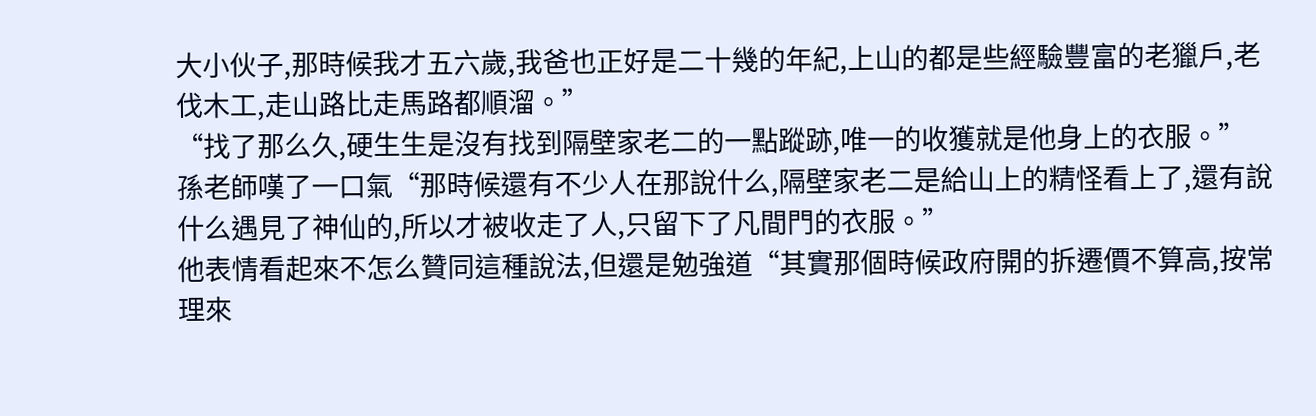大小伙子,那時候我才五六歲,我爸也正好是二十幾的年紀,上山的都是些經驗豐富的老獵戶,老伐木工,走山路比走馬路都順溜。”
“找了那么久,硬生生是沒有找到隔壁家老二的一點蹤跡,唯一的收獲就是他身上的衣服。”
孫老師嘆了一口氣“那時候還有不少人在那說什么,隔壁家老二是給山上的精怪看上了,還有說什么遇見了神仙的,所以才被收走了人,只留下了凡間門的衣服。”
他表情看起來不怎么贊同這種說法,但還是勉強道“其實那個時候政府開的拆遷價不算高,按常理來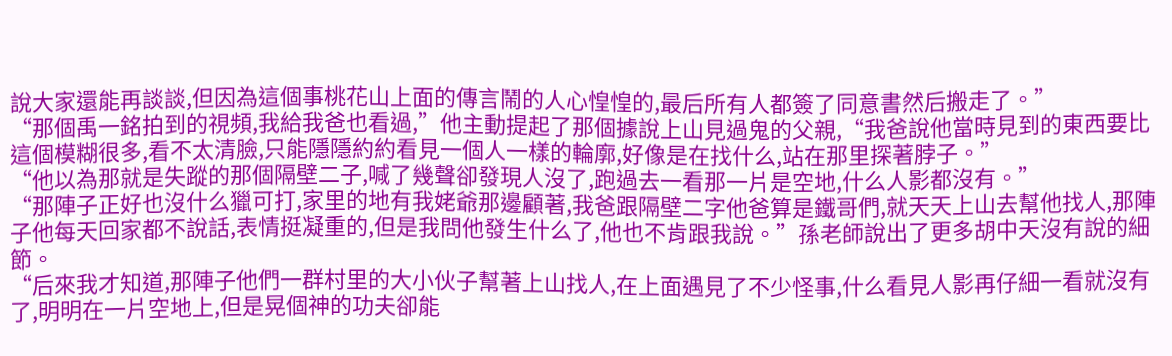說大家還能再談談,但因為這個事桃花山上面的傳言鬧的人心惶惶的,最后所有人都簽了同意書然后搬走了。”
“那個禹一銘拍到的視頻,我給我爸也看過,”他主動提起了那個據說上山見過鬼的父親,“我爸說他當時見到的東西要比這個模糊很多,看不太清臉,只能隱隱約約看見一個人一樣的輪廓,好像是在找什么,站在那里探著脖子。”
“他以為那就是失蹤的那個隔壁二子,喊了幾聲卻發現人沒了,跑過去一看那一片是空地,什么人影都沒有。”
“那陣子正好也沒什么獵可打,家里的地有我姥爺那邊顧著,我爸跟隔壁二字他爸算是鐵哥們,就天天上山去幫他找人,那陣子他每天回家都不說話,表情挺凝重的,但是我問他發生什么了,他也不肯跟我說。”孫老師說出了更多胡中天沒有說的細節。
“后來我才知道,那陣子他們一群村里的大小伙子幫著上山找人,在上面遇見了不少怪事,什么看見人影再仔細一看就沒有了,明明在一片空地上,但是晃個神的功夫卻能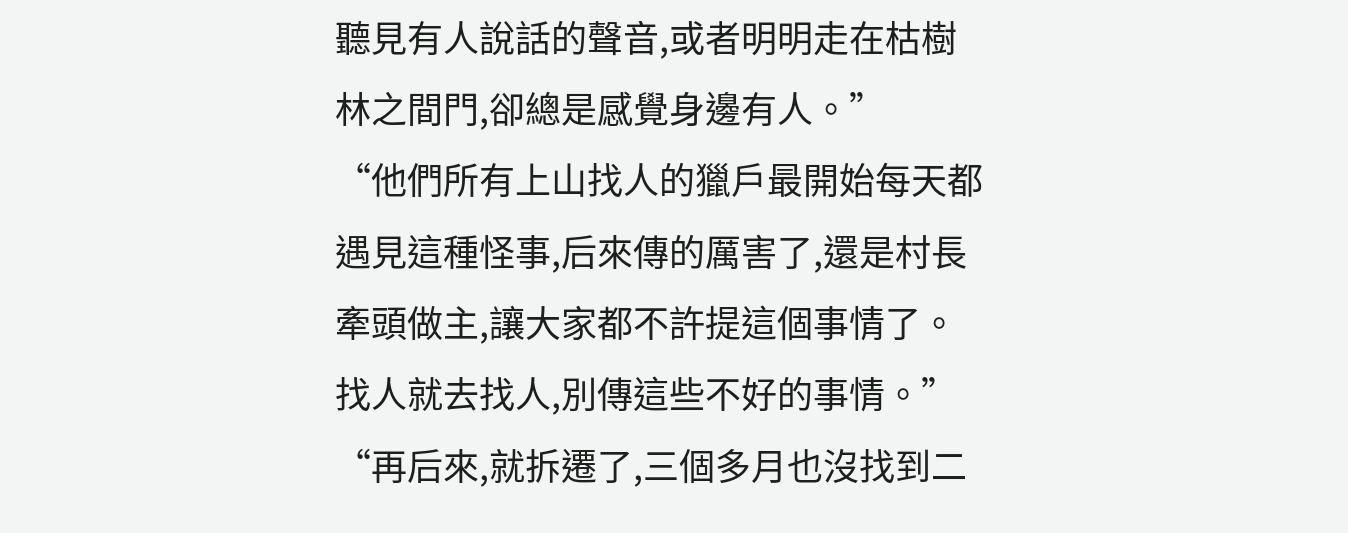聽見有人說話的聲音,或者明明走在枯樹林之間門,卻總是感覺身邊有人。”
“他們所有上山找人的獵戶最開始每天都遇見這種怪事,后來傳的厲害了,還是村長牽頭做主,讓大家都不許提這個事情了。找人就去找人,別傳這些不好的事情。”
“再后來,就拆遷了,三個多月也沒找到二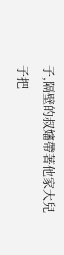子,隔壁的叔嬸帶著他家大兒子把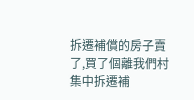拆遷補償的房子賣了,買了個離我們村集中拆遷補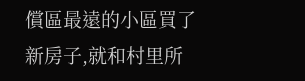償區最遠的小區買了新房子,就和村里所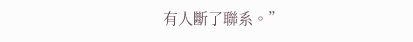有人斷了聯系。”